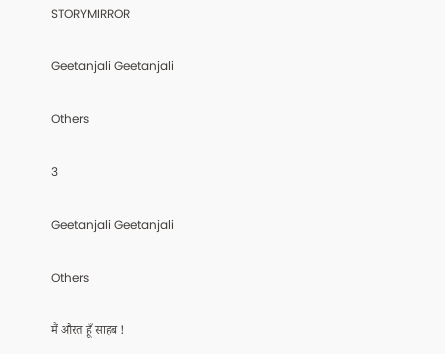STORYMIRROR

Geetanjali Geetanjali

Others

3

Geetanjali Geetanjali

Others

मैं औरत हूँ साहब !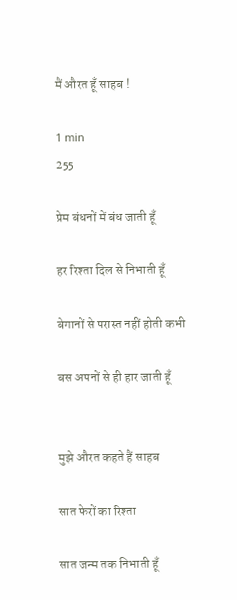मैं औरत हूँ साहब !

1 min
255

प्रेम बंधनों में बंध जाती हूँ

हर रिश्ता दिल से निभाती हूँ

बेगानों से परास्त नहीं होती कभी

बस अपनों से ही हार जाती हूँ


मुझे औरत कहते हैं साहब

सात फेरों का रिश्ता

सात जन्म तक निभाती हूँ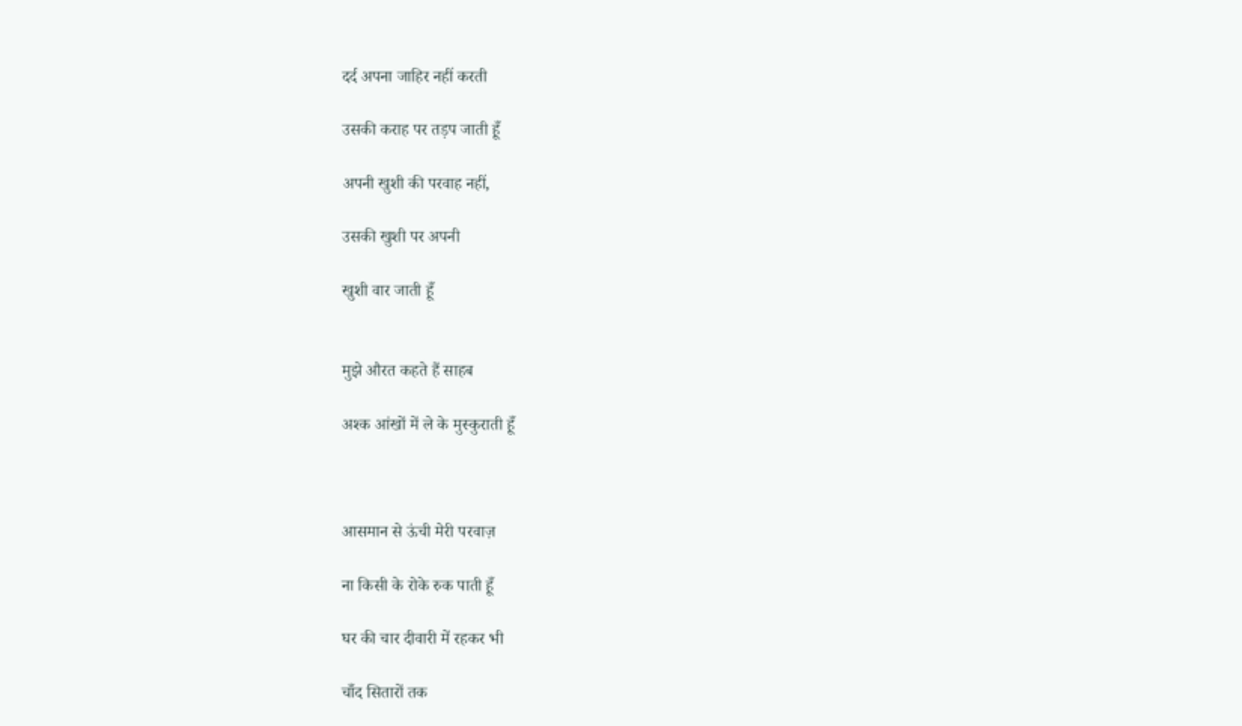दर्द अपना जाहिर नहीं करती

उसकी कराह पर तड़प जाती हूँ

अपनी खुशी की परवाह नहीं,

उसकी खुशी पर अपनी

खुशी वार जाती हूँ


मुझे औरत कहते हैं साहब

अश्क आंखों में ले के मुस्कुराती हूँ



आसमान से ऊंची मेरी परवाज़

ना किसी के रोके रुक पाती हूँ

घर की चार दीवारी में रहकर भी

चाँद सितारों तक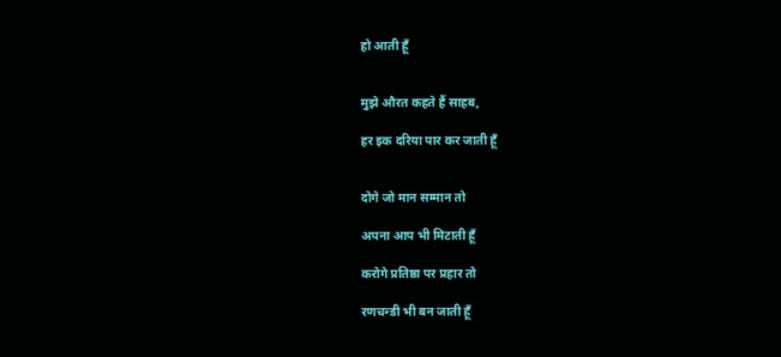हो आती हूँ


मुझे औरत कहते हैं साहब,

हर इक दरिया पार कर जाती हूँ


दोगे जो मान सम्मान तो

अपना आप भी मिटाती हूँ

करोगे प्रतिष्ठा पर प्रहार तो

रणचन्डी भी बन जाती हूँ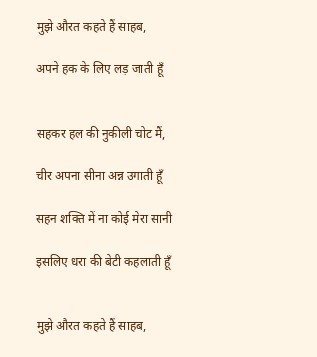मुझे औरत कहते हैं साहब,

अपने हक के लिए लड़ जाती हूँ


सहकर हल की नुकीली चोट मैं,

चीर अपना सीना अन्न उगाती हूँ

सहन शक्ति में ना कोई मेरा सानी

इसलिए धरा की बेटी कहलाती हूँ


मुझे औरत कहते हैं साहब,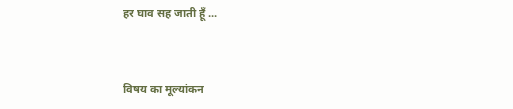हर घाव सह जाती हूँ ...



विषय का मूल्यांकन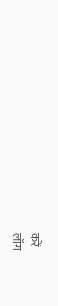करें
लॉग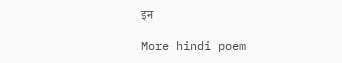इन

More hindi poem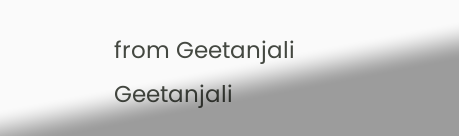from Geetanjali Geetanjali